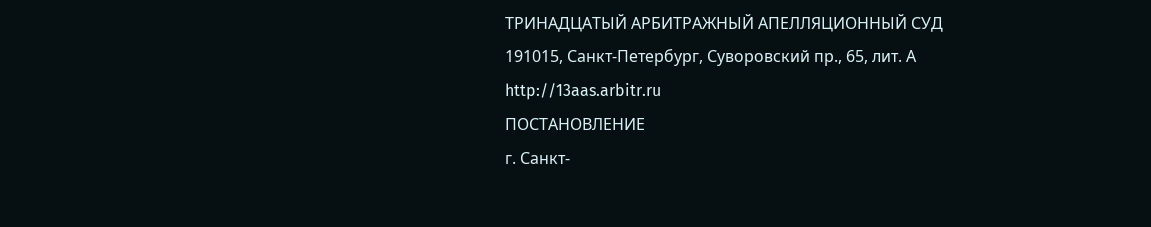ТРИНАДЦАТЫЙ АРБИТРАЖНЫЙ АПЕЛЛЯЦИОННЫЙ СУД
191015, Санкт-Петербург, Суворовский пр., 65, лит. А
http://13aas.arbitr.ru
ПОСТАНОВЛЕНИЕ
г. Санкт-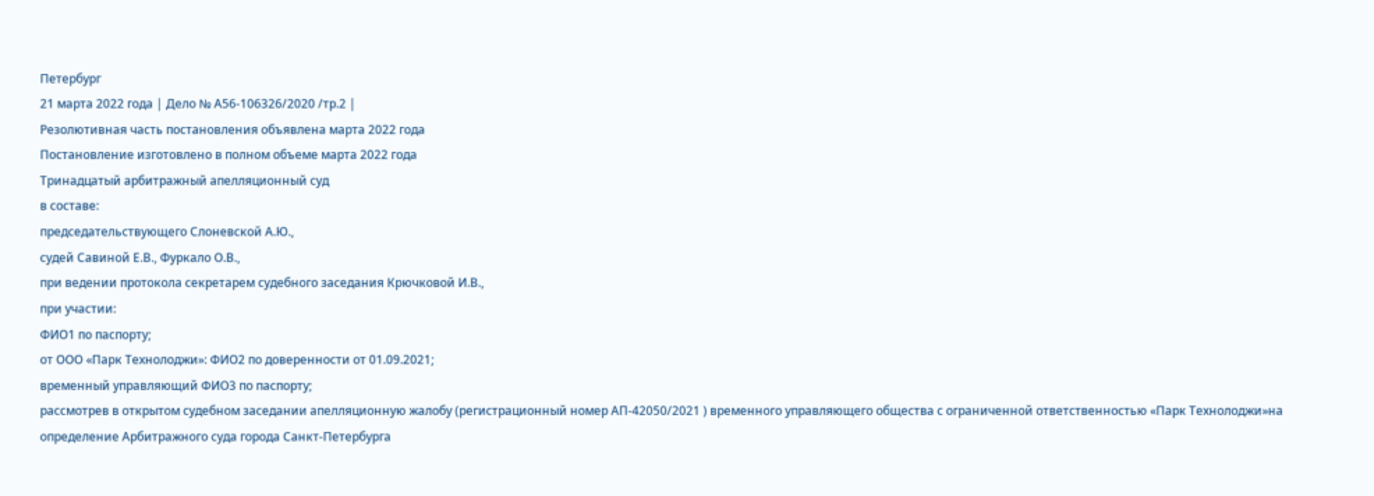Петербург
21 марта 2022 года | Дело № А56-106326/2020 /тр.2 |
Резолютивная часть постановления объявлена марта 2022 года
Постановление изготовлено в полном объеме марта 2022 года
Тринадцатый арбитражный апелляционный суд
в составе:
председательствующего Слоневской А.Ю.,
судей Савиной Е.В., Фуркало О.В.,
при ведении протокола секретарем судебного заседания Крючковой И.В.,
при участии:
ФИО1 по паспорту;
от ООО «Парк Технолоджи»: ФИО2 по доверенности от 01.09.2021;
временный управляющий ФИО3 по паспорту;
рассмотрев в открытом судебном заседании апелляционную жалобу (регистрационный номер АП-42050/2021 ) временного управляющего общества с ограниченной ответственностью «Парк Технолоджи»на определение Арбитражного суда города Санкт-Петербурга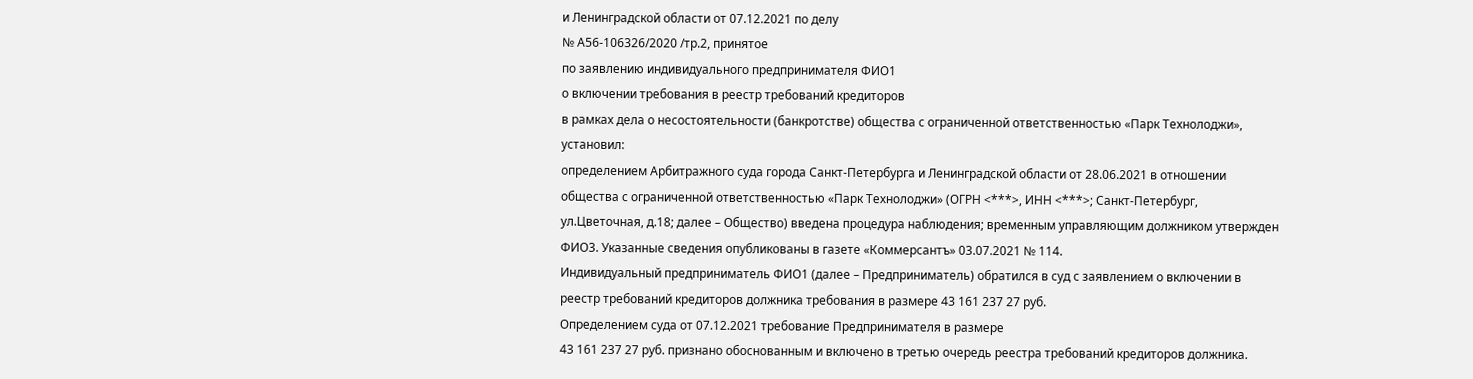и Ленинградской области от 07.12.2021 по делу
№ А56-106326/2020 /тр.2, принятое
по заявлению индивидуального предпринимателя ФИО1
о включении требования в реестр требований кредиторов
в рамках дела о несостоятельности (банкротстве) общества с ограниченной ответственностью «Парк Технолоджи»,
установил:
определением Арбитражного суда города Санкт-Петербурга и Ленинградской области от 28.06.2021 в отношении общества с ограниченной ответственностью «Парк Технолоджи» (ОГРН <***>, ИНН <***>; Санкт-Петербург, ул.Цветочная, д.18; далее – Общество) введена процедура наблюдения; временным управляющим должником утвержден ФИО3. Указанные сведения опубликованы в газете «Коммерсантъ» 03.07.2021 № 114.
Индивидуальный предприниматель ФИО1 (далее – Предприниматель) обратился в суд с заявлением о включении в реестр требований кредиторов должника требования в размере 43 161 237 27 руб.
Определением суда от 07.12.2021 требование Предпринимателя в размере
43 161 237 27 руб. признано обоснованным и включено в третью очередь реестра требований кредиторов должника.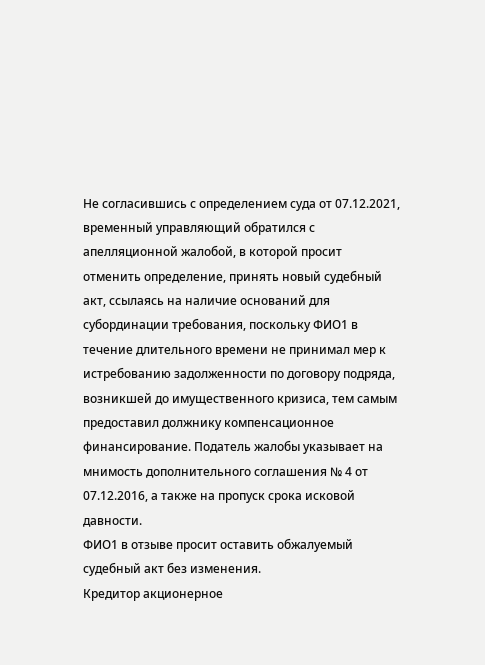Не согласившись с определением суда от 07.12.2021, временный управляющий обратился с апелляционной жалобой, в которой просит отменить определение, принять новый судебный акт, ссылаясь на наличие оснований для субординации требования, поскольку ФИО1 в течение длительного времени не принимал мер к истребованию задолженности по договору подряда, возникшей до имущественного кризиса, тем самым предоставил должнику компенсационное финансирование. Податель жалобы указывает на мнимость дополнительного соглашения № 4 от 07.12.2016, а также на пропуск срока исковой давности.
ФИО1 в отзыве просит оставить обжалуемый судебный акт без изменения.
Кредитор акционерное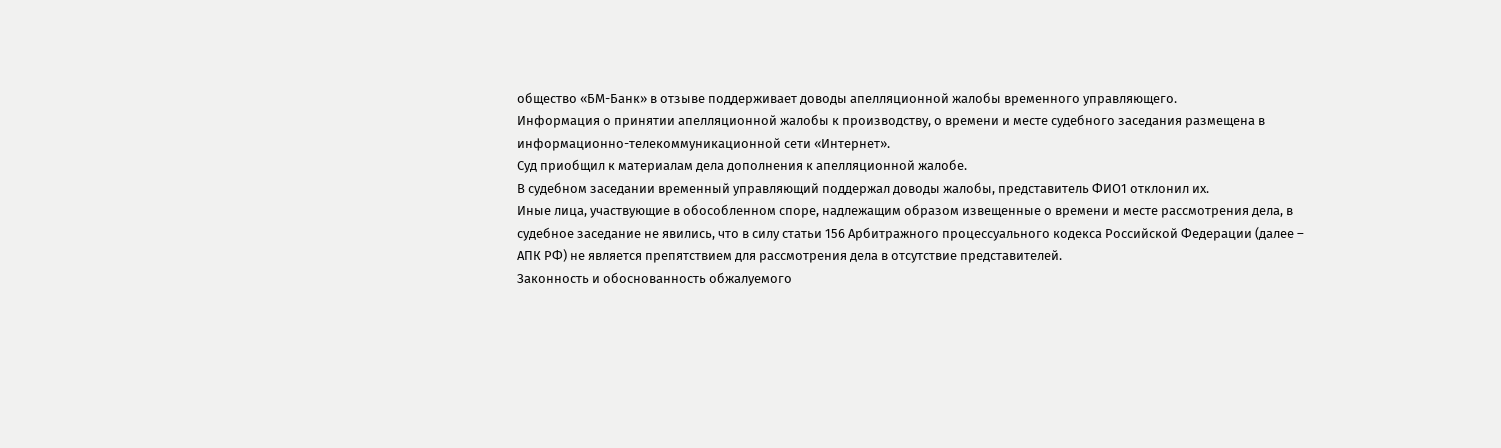общество «БМ-Банк» в отзыве поддерживает доводы апелляционной жалобы временного управляющего.
Информация о принятии апелляционной жалобы к производству, о времени и месте судебного заседания размещена в информационно-телекоммуникационной сети «Интернет».
Суд приобщил к материалам дела дополнения к апелляционной жалобе.
В судебном заседании временный управляющий поддержал доводы жалобы, представитель ФИО1 отклонил их.
Иные лица, участвующие в обособленном споре, надлежащим образом извещенные о времени и месте рассмотрения дела, в судебное заседание не явились, что в силу статьи 156 Арбитражного процессуального кодекса Российской Федерации (далее – АПК РФ) не является препятствием для рассмотрения дела в отсутствие представителей.
Законность и обоснованность обжалуемого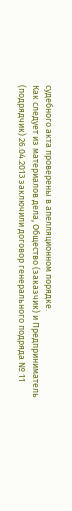судебного акта проверены в апелляционном порядке.
Как следует из материалов дела, Общество (заказчик) и Предприниматель (подрядчик) 26.04.2013 заключили договор генерального подряда № 11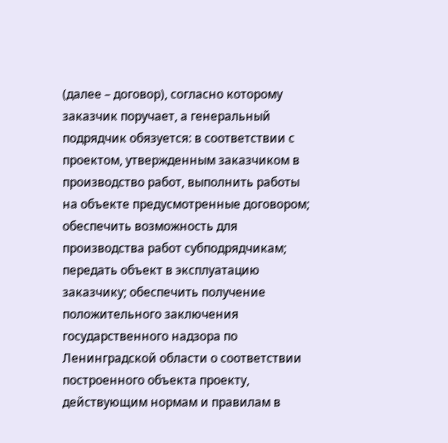(далее – договор), согласно которому заказчик поручает, а генеральный подрядчик обязуется: в соответствии с проектом, утвержденным заказчиком в производство работ, выполнить работы на объекте предусмотренные договором; обеспечить возможность для производства работ субподрядчикам; передать объект в эксплуатацию заказчику; обеспечить получение положительного заключения государственного надзора по Ленинградской области о соответствии построенного объекта проекту, действующим нормам и правилам в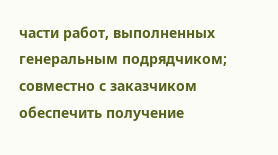части работ, выполненных генеральным подрядчиком; совместно с заказчиком обеспечить получение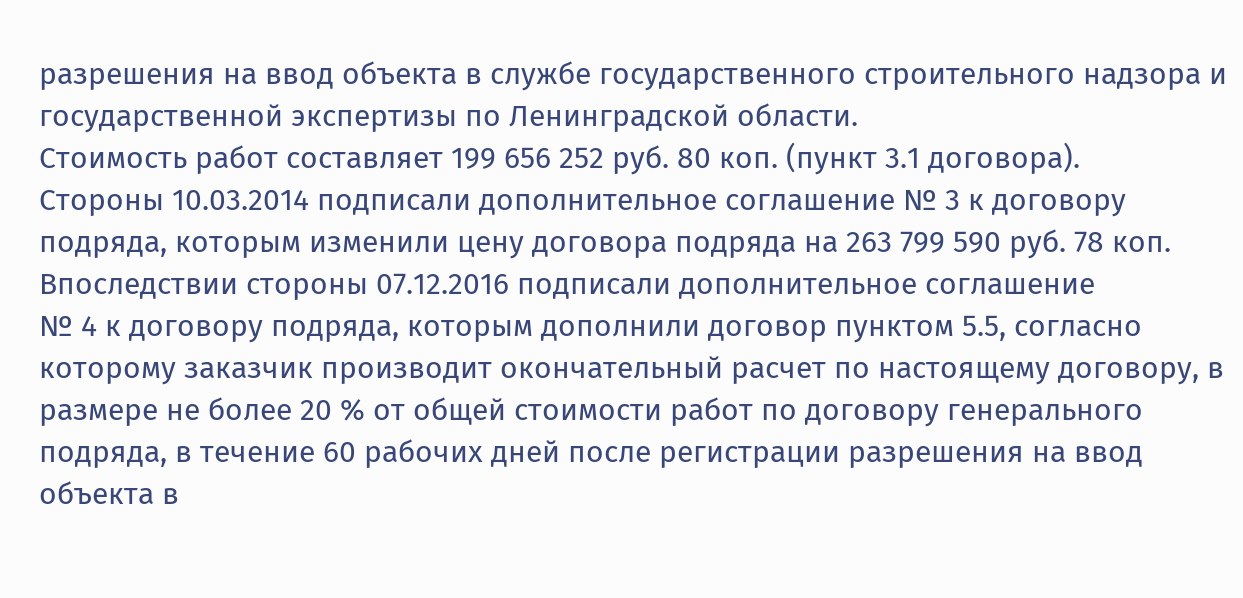разрешения на ввод объекта в службе государственного строительного надзора и государственной экспертизы по Ленинградской области.
Стоимость работ составляет 199 656 252 руб. 80 коп. (пункт 3.1 договора).
Стороны 10.03.2014 подписали дополнительное соглашение № 3 к договору подряда, которым изменили цену договора подряда на 263 799 590 руб. 78 коп.
Впоследствии стороны 07.12.2016 подписали дополнительное соглашение
№ 4 к договору подряда, которым дополнили договор пунктом 5.5, согласно которому заказчик производит окончательный расчет по настоящему договору, в размере не более 20 % от общей стоимости работ по договору генерального подряда, в течение 60 рабочих дней после регистрации разрешения на ввод объекта в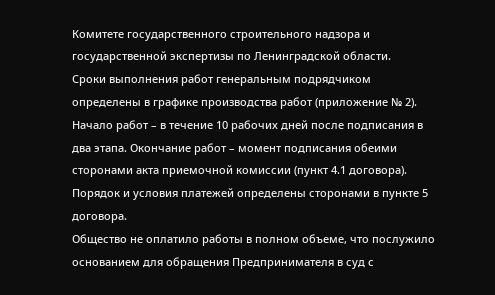Комитете государственного строительного надзора и государственной экспертизы по Ленинградской области.
Сроки выполнения работ генеральным подрядчиком определены в графике производства работ (приложение № 2). Начало работ – в течение 10 рабочих дней после подписания в два этапа. Окончание работ – момент подписания обеими сторонами акта приемочной комиссии (пункт 4.1 договора).
Порядок и условия платежей определены сторонами в пункте 5 договора.
Общество не оплатило работы в полном объеме, что послужило основанием для обращения Предпринимателя в суд с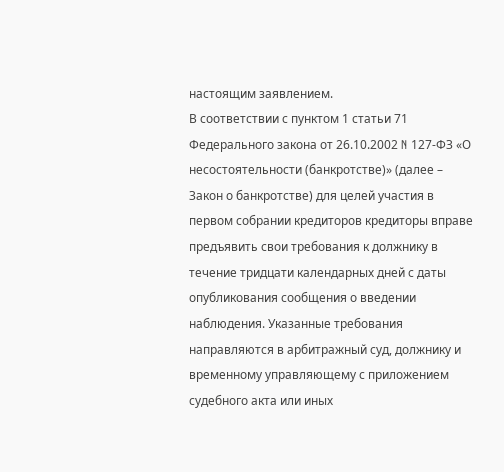настоящим заявлением.
В соответствии с пунктом 1 статьи 71 Федерального закона от 26.10.2002 N 127-ФЗ «О несостоятельности (банкротстве)» (далее – Закон о банкротстве) для целей участия в первом собрании кредиторов кредиторы вправе предъявить свои требования к должнику в течение тридцати календарных дней с даты опубликования сообщения о введении наблюдения. Указанные требования направляются в арбитражный суд, должнику и временному управляющему с приложением судебного акта или иных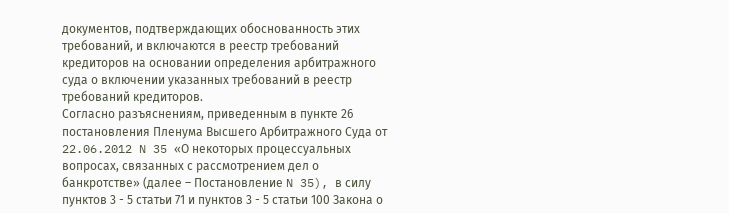документов, подтверждающих обоснованность этих требований, и включаются в реестр требований кредиторов на основании определения арбитражного суда о включении указанных требований в реестр требований кредиторов.
Согласно разъяснениям, приведенным в пункте 26 постановления Пленума Высшего Арбитражного Суда от 22.06.2012 N 35 «О некоторых процессуальных вопросах, связанных с рассмотрением дел о банкротстве» (далее – Постановление N 35), в силу пунктов 3 - 5 статьи 71 и пунктов 3 - 5 статьи 100 Закона о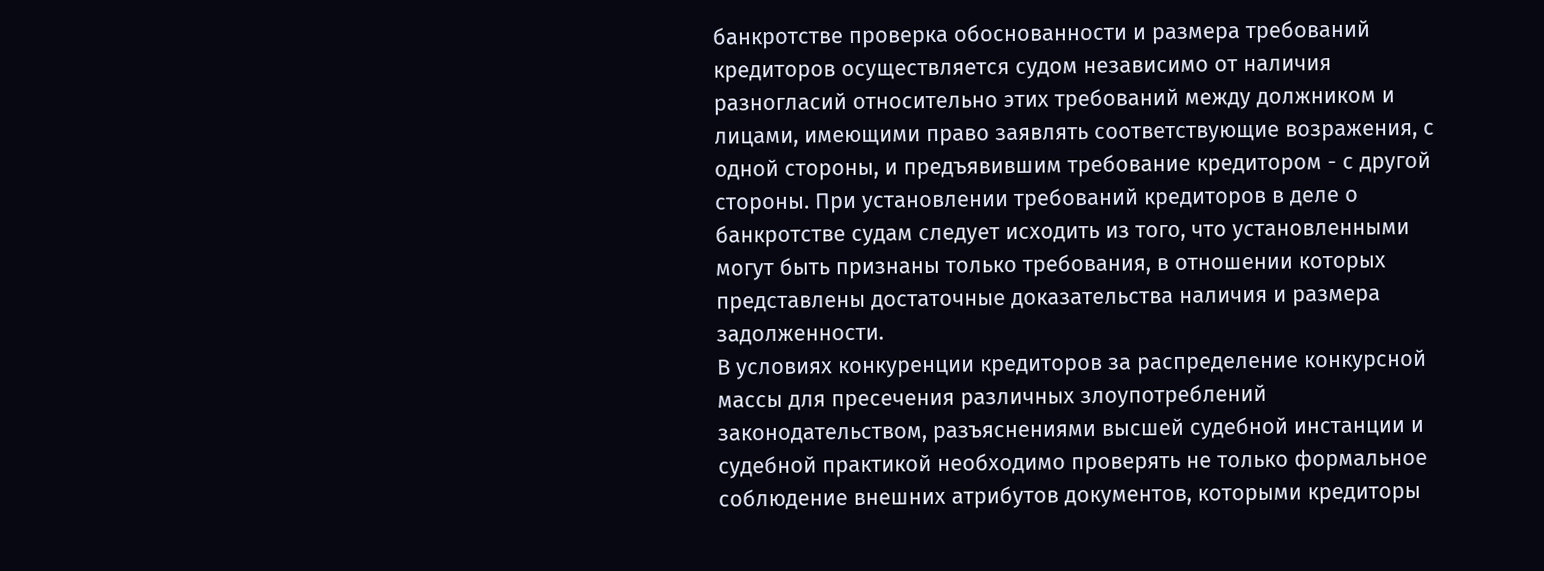банкротстве проверка обоснованности и размера требований кредиторов осуществляется судом независимо от наличия разногласий относительно этих требований между должником и лицами, имеющими право заявлять соответствующие возражения, с одной стороны, и предъявившим требование кредитором - с другой стороны. При установлении требований кредиторов в деле о банкротстве судам следует исходить из того, что установленными могут быть признаны только требования, в отношении которых представлены достаточные доказательства наличия и размера задолженности.
В условиях конкуренции кредиторов за распределение конкурсной массы для пресечения различных злоупотреблений законодательством, разъяснениями высшей судебной инстанции и судебной практикой необходимо проверять не только формальное соблюдение внешних атрибутов документов, которыми кредиторы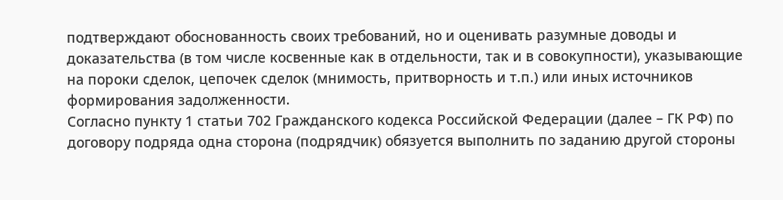подтверждают обоснованность своих требований, но и оценивать разумные доводы и доказательства (в том числе косвенные как в отдельности, так и в совокупности), указывающие на пороки сделок, цепочек сделок (мнимость, притворность и т.п.) или иных источников формирования задолженности.
Согласно пункту 1 статьи 702 Гражданского кодекса Российской Федерации (далее – ГК РФ) по договору подряда одна сторона (подрядчик) обязуется выполнить по заданию другой стороны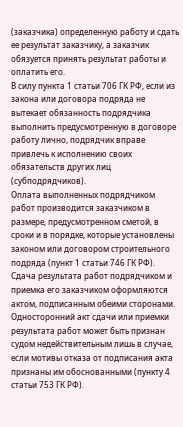(заказчика) определенную работу и сдать ее результат заказчику, а заказчик обязуется принять результат работы и оплатить его.
В силу пункта 1 статьи 706 ГК РФ, если из закона или договора подряда не вытекает обязанность подрядчика выполнить предусмотренную в договоре работу лично, подрядчик вправе привлечь к исполнению своих обязательств других лиц (субподрядчиков).
Оплата выполненных подрядчиком работ производится заказчиком в размере, предусмотренном сметой, в сроки и в порядке, которые установлены законом или договором строительного подряда (пункт 1 статьи 746 ГК РФ).
Сдача результата работ подрядчиком и приемка его заказчиком оформляются актом, подписанным обеими сторонами. Односторонний акт сдачи или приемки результата работ может быть признан судом недействительным лишь в случае, если мотивы отказа от подписания акта признаны им обоснованными (пункту 4 статьи 753 ГК РФ).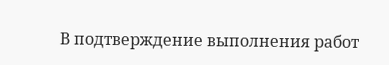В подтверждение выполнения работ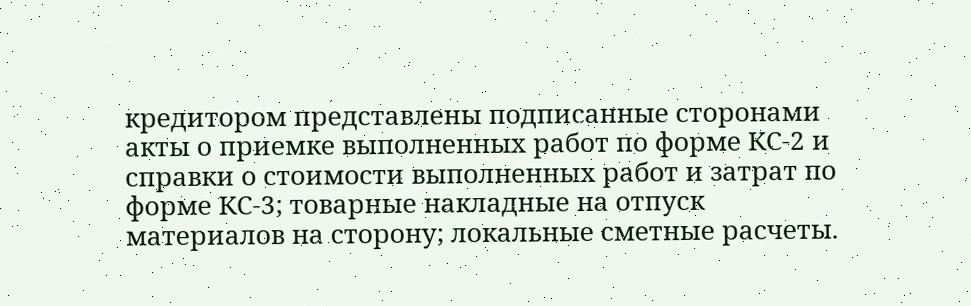кредитором представлены подписанные сторонами акты о приемке выполненных работ по форме КС-2 и справки о стоимости выполненных работ и затрат по форме КС-3; товарные накладные на отпуск материалов на сторону; локальные сметные расчеты.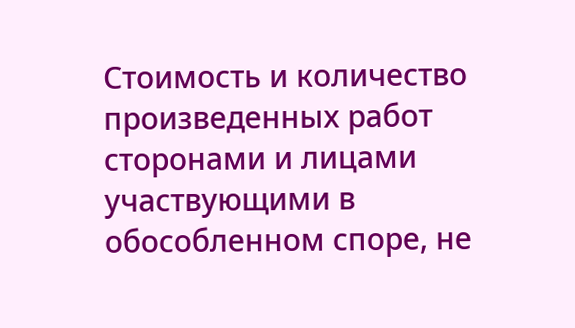Стоимость и количество произведенных работ сторонами и лицами участвующими в обособленном споре, не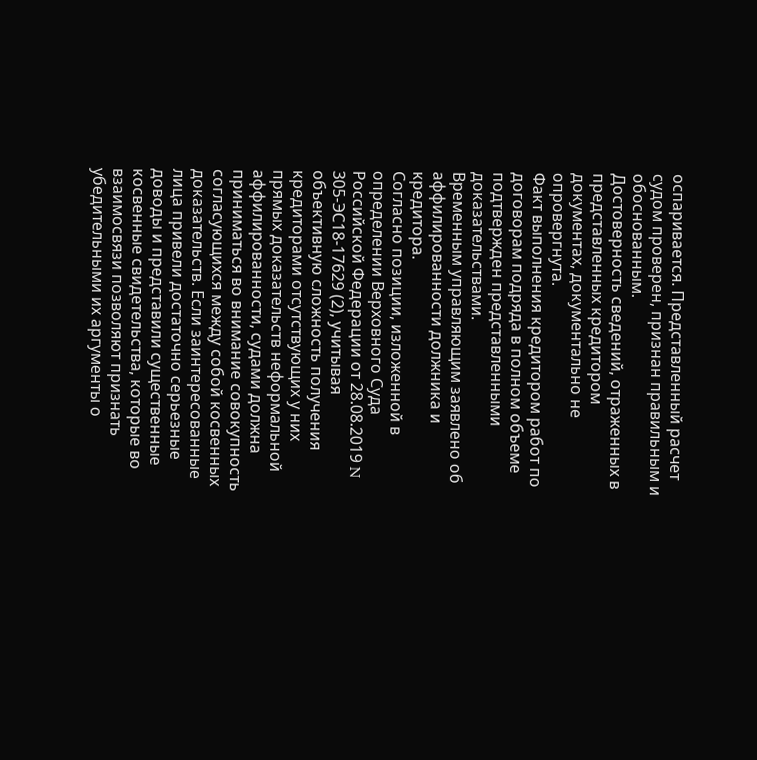оспаривается. Представленный расчет судом проверен, признан правильным и обоснованным.
Достоверность сведений, отраженных в представленных кредитором документах, документально не опровергнута.
Факт выполнения кредитором работ по договорам подряда в полном объеме подтвержден представленными доказательствами.
Временным управляющим заявлено об аффилированности должника и кредитора.
Согласно позиции, изложенной в определении Верховного Суда Российской Федерации от 28.08.2019 N 305-ЭС18-17629 (2), учитывая объективную сложность получения кредиторами отсутствующих у них прямых доказательств неформальной аффилированности, судами должна приниматься во внимание совокупность согласующихся между собой косвенных доказательств. Если заинтересованные лица привели достаточно серьезные доводы и представили существенные косвенные свидетельства, которые во взаимосвязи позволяют признать убедительными их аргументы о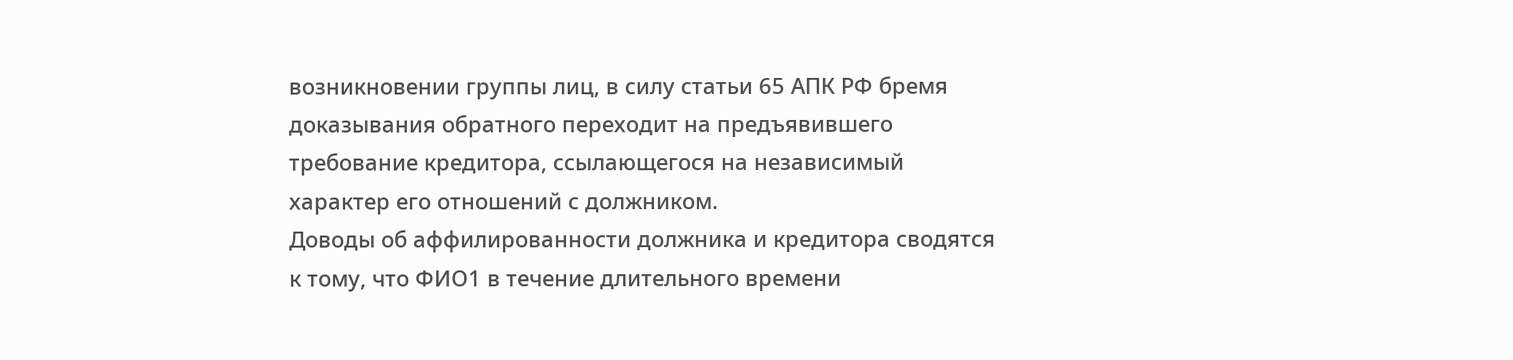возникновении группы лиц, в силу статьи 65 АПК РФ бремя доказывания обратного переходит на предъявившего требование кредитора, ссылающегося на независимый характер его отношений с должником.
Доводы об аффилированности должника и кредитора сводятся к тому, что ФИО1 в течение длительного времени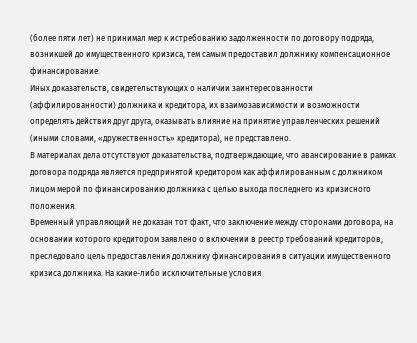(более пяти лет) не принимал мер к истребованию задолженности по договору подряда, возникшей до имущественного кризиса, тем самым предоставил должнику компенсационное финансирование.
Иных доказательств, свидетельствующих о наличии заинтересованности (аффилированности) должника и кредитора, их взаимозависимости и возможности определять действия друг друга, оказывать влияние на принятие управленческих решений (иными словами, «дружественность» кредитора), не представлено.
В материалах дела отсутствуют доказательства, подтверждающие, что авансирование в рамках договора подряда является предпринятой кредитором как аффилированным с должником лицом мерой по финансированию должника с целью выхода последнего из кризисного положения.
Временный управляющий не доказан тот факт, что заключение между сторонами договора, на основании которого кредитором заявлено о включении в реестр требований кредиторов, преследовало цель предоставления должнику финансирования в ситуации имущественного кризиса должника. На какие-либо исключительные условия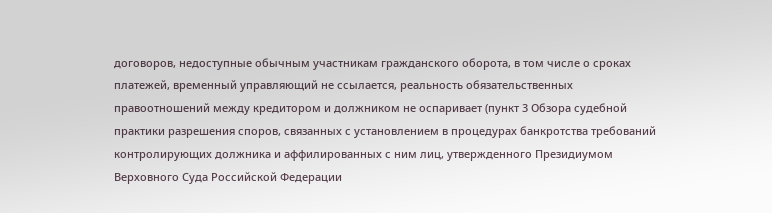договоров, недоступные обычным участникам гражданского оборота, в том числе о сроках платежей, временный управляющий не ссылается, реальность обязательственных правоотношений между кредитором и должником не оспаривает (пункт 3 Обзора судебной практики разрешения споров, связанных с установлением в процедурах банкротства требований контролирующих должника и аффилированных с ним лиц, утвержденного Президиумом Верховного Суда Российской Федерации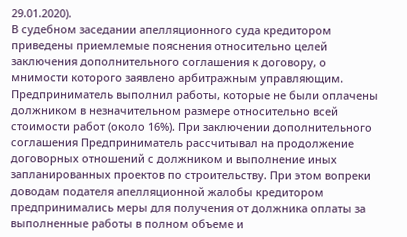29.01.2020).
В судебном заседании апелляционного суда кредитором приведены приемлемые пояснения относительно целей заключения дополнительного соглашения к договору, о мнимости которого заявлено арбитражным управляющим. Предприниматель выполнил работы, которые не были оплачены должником в незначительном размере относительно всей стоимости работ (около 16%). При заключении дополнительного соглашения Предприниматель рассчитывал на продолжение договорных отношений с должником и выполнение иных запланированных проектов по строительству. При этом вопреки доводам подателя апелляционной жалобы кредитором предпринимались меры для получения от должника оплаты за выполненные работы в полном объеме и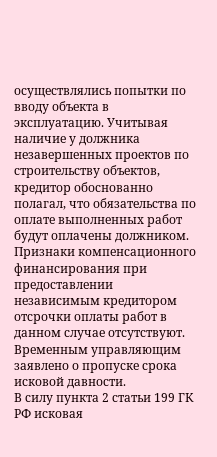осуществлялись попытки по вводу объекта в эксплуатацию. Учитывая наличие у должника незавершенных проектов по строительству объектов, кредитор обоснованно полагал, что обязательства по оплате выполненных работ будут оплачены должником. Признаки компенсационного финансирования при предоставлении независимым кредитором отсрочки оплаты работ в данном случае отсутствуют.
Временным управляющим заявлено о пропуске срока исковой давности.
В силу пункта 2 статьи 199 ГК РФ исковая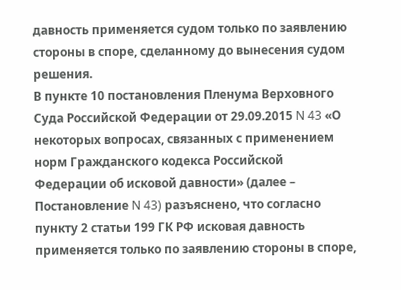давность применяется судом только по заявлению стороны в споре, сделанному до вынесения судом решения.
В пункте 10 постановления Пленума Верховного Суда Российской Федерации от 29.09.2015 N 43 «О некоторых вопросах, связанных с применением норм Гражданского кодекса Российской Федерации об исковой давности» (далее – Постановление N 43) разъяснено, что согласно пункту 2 статьи 199 ГК РФ исковая давность применяется только по заявлению стороны в споре,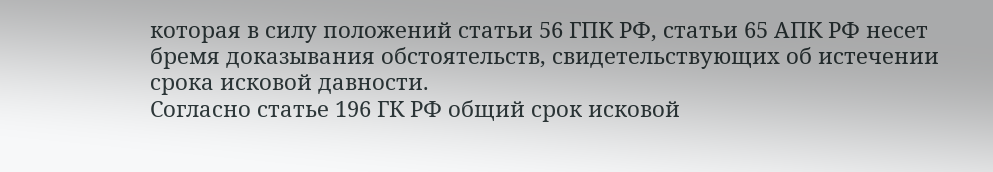которая в силу положений статьи 56 ГПК РФ, статьи 65 АПК РФ несет бремя доказывания обстоятельств, свидетельствующих об истечении срока исковой давности.
Согласно статье 196 ГК РФ общий срок исковой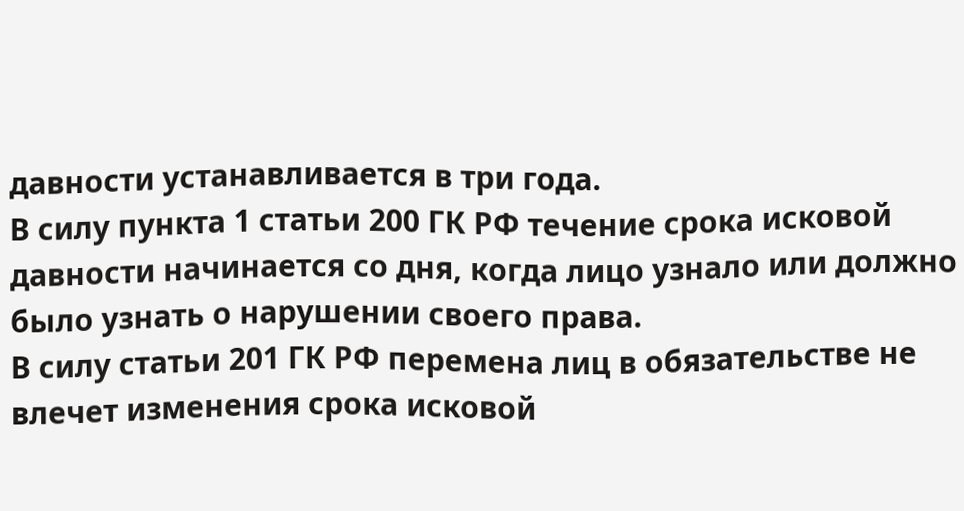давности устанавливается в три года.
В силу пункта 1 статьи 200 ГК РФ течение срока исковой давности начинается со дня, когда лицо узнало или должно было узнать о нарушении своего права.
В силу статьи 201 ГК РФ перемена лиц в обязательстве не влечет изменения срока исковой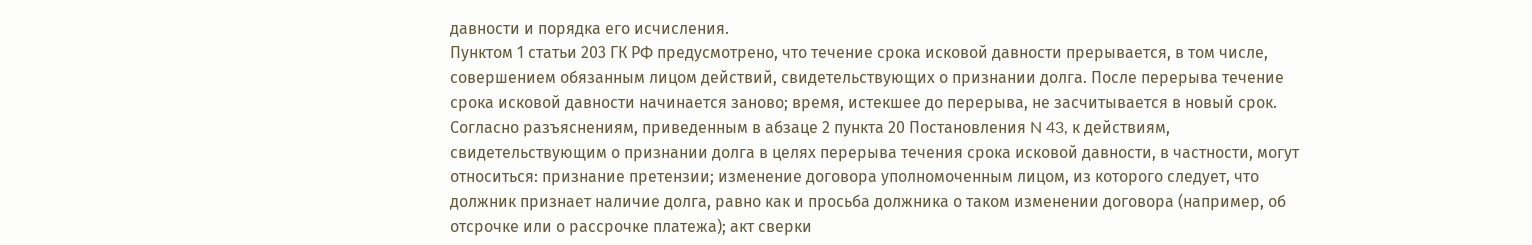давности и порядка его исчисления.
Пунктом 1 статьи 203 ГК РФ предусмотрено, что течение срока исковой давности прерывается, в том числе, совершением обязанным лицом действий, свидетельствующих о признании долга. После перерыва течение срока исковой давности начинается заново; время, истекшее до перерыва, не засчитывается в новый срок.
Согласно разъяснениям, приведенным в абзаце 2 пункта 20 Постановления N 43, к действиям, свидетельствующим о признании долга в целях перерыва течения срока исковой давности, в частности, могут относиться: признание претензии; изменение договора уполномоченным лицом, из которого следует, что должник признает наличие долга, равно как и просьба должника о таком изменении договора (например, об отсрочке или о рассрочке платежа); акт сверки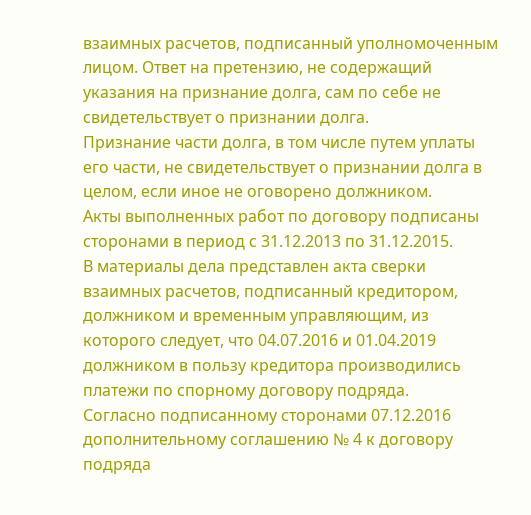взаимных расчетов, подписанный уполномоченным лицом. Ответ на претензию, не содержащий указания на признание долга, сам по себе не свидетельствует о признании долга.
Признание части долга, в том числе путем уплаты его части, не свидетельствует о признании долга в целом, если иное не оговорено должником.
Акты выполненных работ по договору подписаны сторонами в период с 31.12.2013 по 31.12.2015.
В материалы дела представлен акта сверки взаимных расчетов, подписанный кредитором, должником и временным управляющим, из которого следует, что 04.07.2016 и 01.04.2019 должником в пользу кредитора производились платежи по спорному договору подряда.
Согласно подписанному сторонами 07.12.2016 дополнительному соглашению № 4 к договору подряда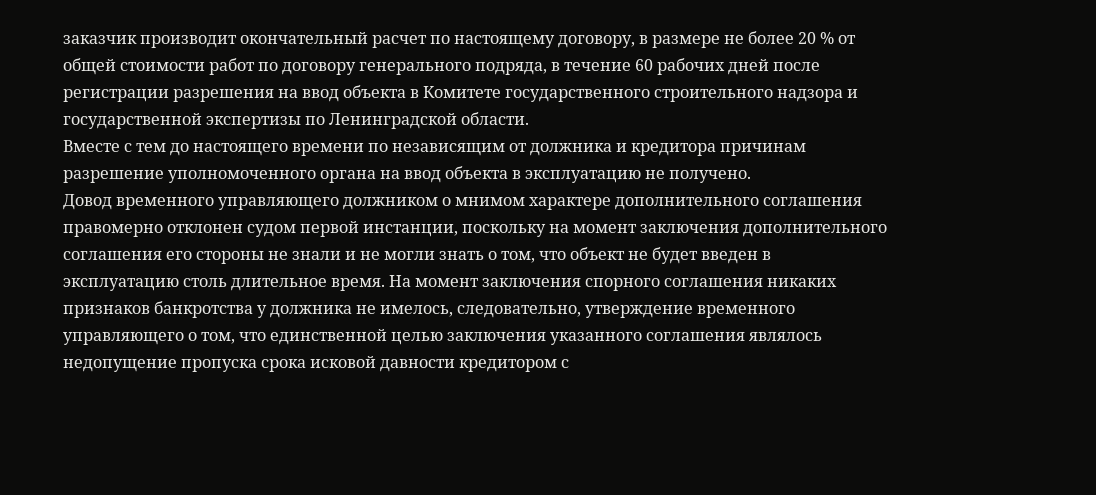заказчик производит окончательный расчет по настоящему договору, в размере не более 20 % от общей стоимости работ по договору генерального подряда, в течение 60 рабочих дней после регистрации разрешения на ввод объекта в Комитете государственного строительного надзора и государственной экспертизы по Ленинградской области.
Вместе с тем до настоящего времени по независящим от должника и кредитора причинам разрешение уполномоченного органа на ввод объекта в эксплуатацию не получено.
Довод временного управляющего должником о мнимом характере дополнительного соглашения правомерно отклонен судом первой инстанции, поскольку на момент заключения дополнительного соглашения его стороны не знали и не могли знать о том, что объект не будет введен в эксплуатацию столь длительное время. На момент заключения спорного соглашения никаких признаков банкротства у должника не имелось, следовательно, утверждение временного управляющего о том, что единственной целью заключения указанного соглашения являлось недопущение пропуска срока исковой давности кредитором с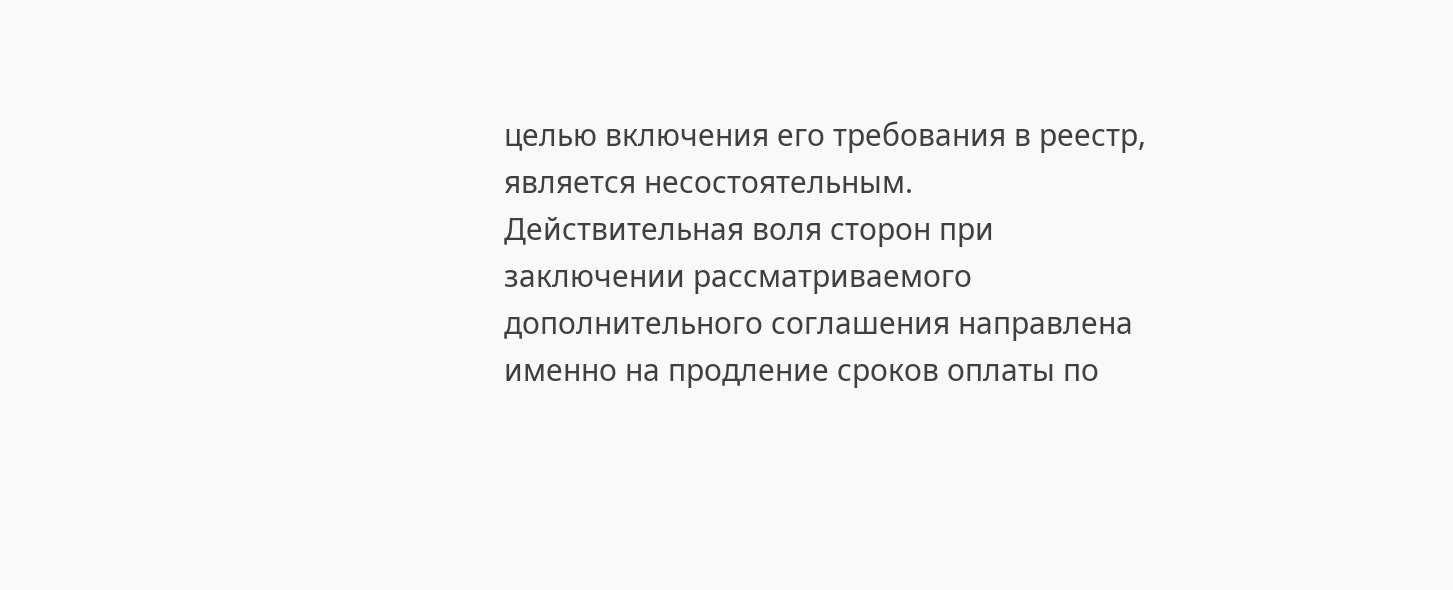целью включения его требования в реестр, является несостоятельным. Действительная воля сторон при заключении рассматриваемого дополнительного соглашения направлена именно на продление сроков оплаты по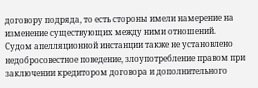договору подряда, то есть стороны имели намерение на изменение существующих между ними отношений.
Судом апелляционной инстанции также не установлено недобросовестное поведение, злоупотребление правом при заключении кредитором договора и дополнительного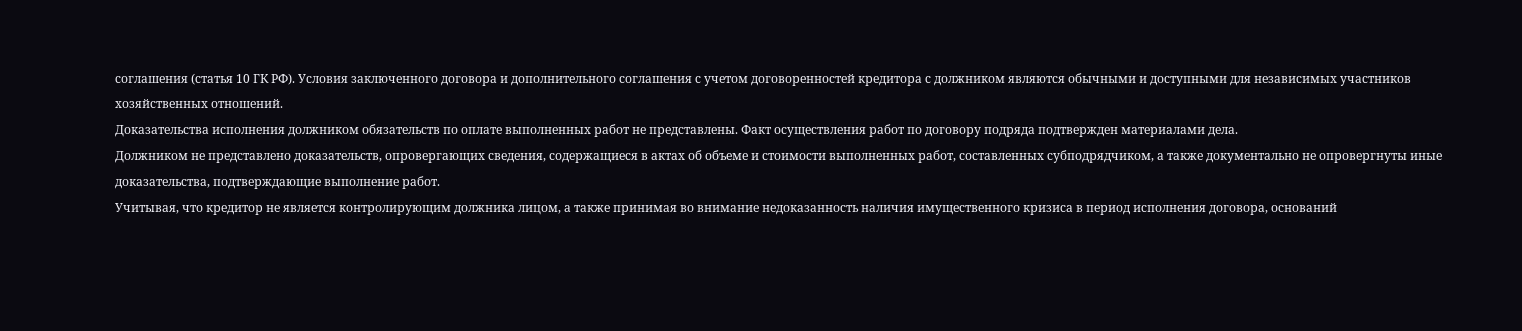соглашения (статья 10 ГК РФ). Условия заключенного договора и дополнительного соглашения с учетом договоренностей кредитора с должником являются обычными и доступными для независимых участников хозяйственных отношений.
Доказательства исполнения должником обязательств по оплате выполненных работ не представлены. Факт осуществления работ по договору подряда подтвержден материалами дела.
Должником не представлено доказательств, опровергающих сведения, содержащиеся в актах об объеме и стоимости выполненных работ, составленных субподрядчиком, а также документально не опровергнуты иные доказательства, подтверждающие выполнение работ.
Учитывая, что кредитор не является контролирующим должника лицом, а также принимая во внимание недоказанность наличия имущественного кризиса в период исполнения договора, оснований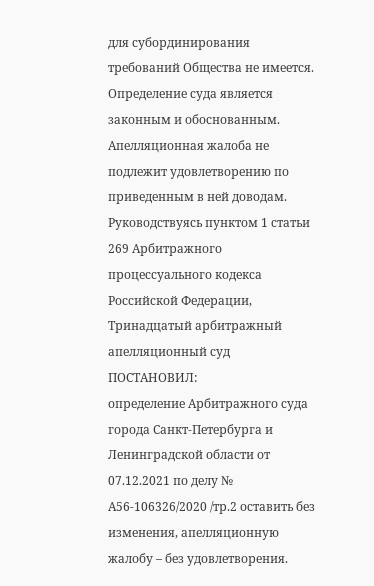для субординирования требований Общества не имеется.
Определение суда является законным и обоснованным. Апелляционная жалоба не подлежит удовлетворению по приведенным в ней доводам.
Руководствуясь пунктом 1 статьи 269 Арбитражного процессуального кодекса Российской Федерации, Тринадцатый арбитражный апелляционный суд
ПОСТАНОВИЛ:
определение Арбитражного суда города Санкт-Петербурга и Ленинградской области от 07.12.2021 по делу № А56-106326/2020 /тр.2 оставить без изменения, апелляционную жалобу – без удовлетворения.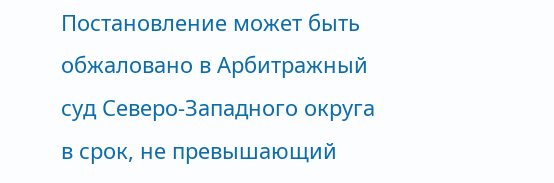Постановление может быть обжаловано в Арбитражный суд Северо-Западного округа в срок, не превышающий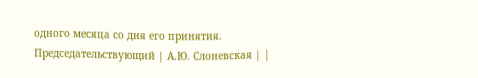одного месяца со дня его принятия.
Председательствующий | А.Ю. Слоневская | |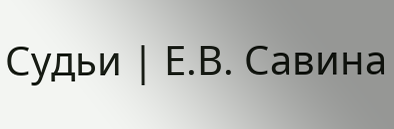Судьи | Е.В. Савина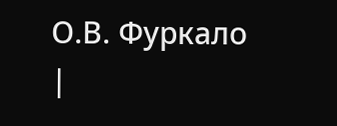О.В. Фуркало |